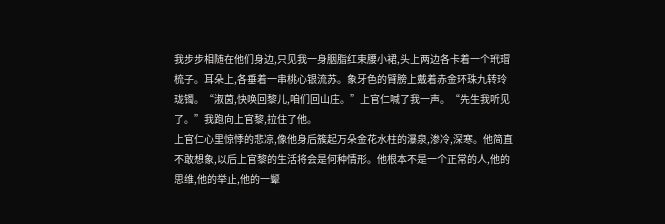我步步相随在他们身边,只见我一身胭脂红束腰小裙,头上两边各卡着一个玳瑁梳子。耳朵上,各垂着一串桃心银流苏。象牙色的臂膀上戴着赤金环珠九转玲珑镯。“淑茵,快唤回黎儿,咱们回山庄。”上官仁喊了我一声。“先生我听见了。”我跑向上官黎,拉住了他。
上官仁心里惊悸的悲凉,像他身后簇起万朵金花水柱的瀑泉,渗冷,深寒。他简直不敢想象,以后上官黎的生活将会是何种情形。他根本不是一个正常的人,他的思维,他的举止,他的一颦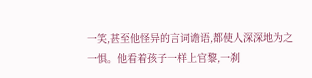一笑,甚至他怪异的言词谵语,都使人深深地为之一惧。他看着孩子一样上官黎,一刹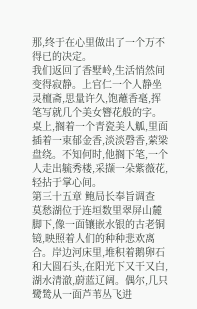那,终于在心里做出了一个万不得已的决定。
我们返回了香墅岭,生活悄然间变得寂静。上官仁一个人静坐灵檀斋,思量许久,饱蘸香毫,挥笔写就几个美女簪花般的字。桌上,搁着一个青瓷美人觚,里面插着一束郁金香,淡淡磬香,萦梁盘绕。不知何时,他搁下笔,一个人走出毓秀楼,采撷一朵紫薇花,轻拈于掌心间。
第三十五章 鲍局长奉旨调查
莫愁湖位于连垣数里翠屏山麓脚下,像一面镶嵌水银的古老铜镜,映照着人们的种种悲欢离合。岸边河床里,堆积着鹅卵石和大圆石头,在阳光下又干又白,湖水清澈,蔚蓝辽阔。偶尔,几只鹭鸶从一面芦苇丛飞进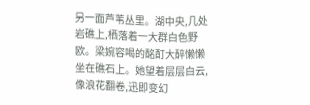另一面芦苇丛里。湖中央,几处岩礁上,栖落着一大群白色野欧。梁婉容喝的酩酊大醉懒懒坐在礁石上。她望着层层白云,像浪花翻卷,迅即变幻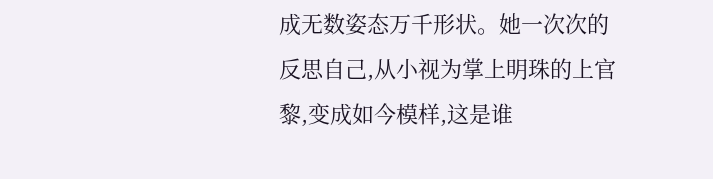成无数姿态万千形状。她一次次的反思自己,从小视为掌上明珠的上官黎,变成如今模样,这是谁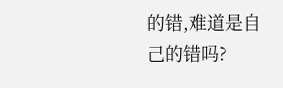的错,难道是自己的错吗?